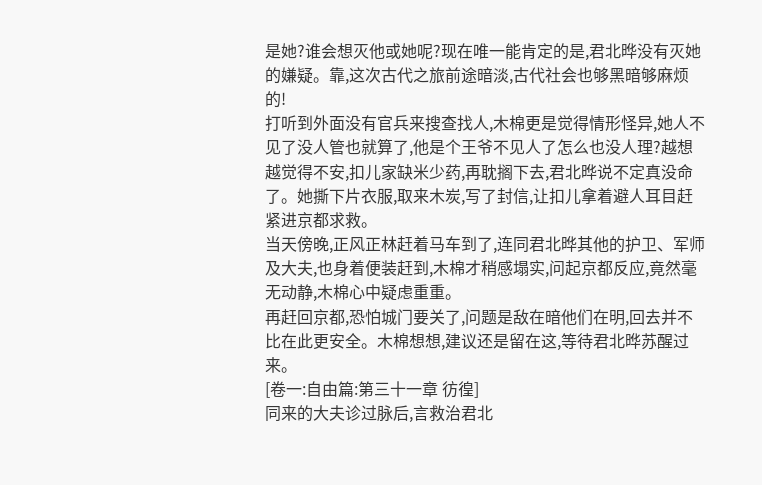是她?谁会想灭他或她呢?现在唯一能肯定的是,君北晔没有灭她的嫌疑。靠,这次古代之旅前途暗淡,古代社会也够黑暗够麻烦的!
打听到外面没有官兵来搜查找人,木棉更是觉得情形怪异,她人不见了没人管也就算了,他是个王爷不见人了怎么也没人理?越想越觉得不安,扣儿家缺米少药,再耽搁下去,君北晔说不定真没命了。她撕下片衣服,取来木炭,写了封信,让扣儿拿着避人耳目赶紧进京都求救。
当天傍晚,正风正林赶着马车到了,连同君北晔其他的护卫、军师及大夫,也身着便装赶到,木棉才稍感塌实,问起京都反应,竟然毫无动静,木棉心中疑虑重重。
再赶回京都,恐怕城门要关了,问题是敌在暗他们在明,回去并不比在此更安全。木棉想想,建议还是留在这,等待君北晔苏醒过来。
[卷一:自由篇:第三十一章 彷徨]
同来的大夫诊过脉后,言救治君北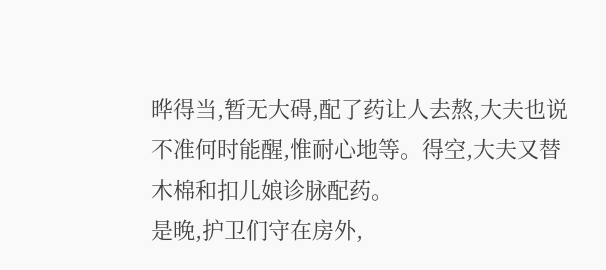晔得当,暂无大碍,配了药让人去熬,大夫也说不准何时能醒,惟耐心地等。得空,大夫又替木棉和扣儿娘诊脉配药。
是晚,护卫们守在房外,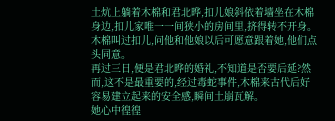土炕上躺着木棉和君北晔,扣儿娘斜依着墙坐在木棉身边,扣儿家唯一一间狭小的房间里,挤得转不开身。木棉叫过扣儿,问他和他娘以后可愿意跟着她,他们点头同意。
再过三日,便是君北晔的婚礼,不知道是否要后延?然而,这不是最重要的,经过毒蛇事件,木棉来古代后好容易建立起来的安全感,瞬间土崩瓦解。
她心中徨徨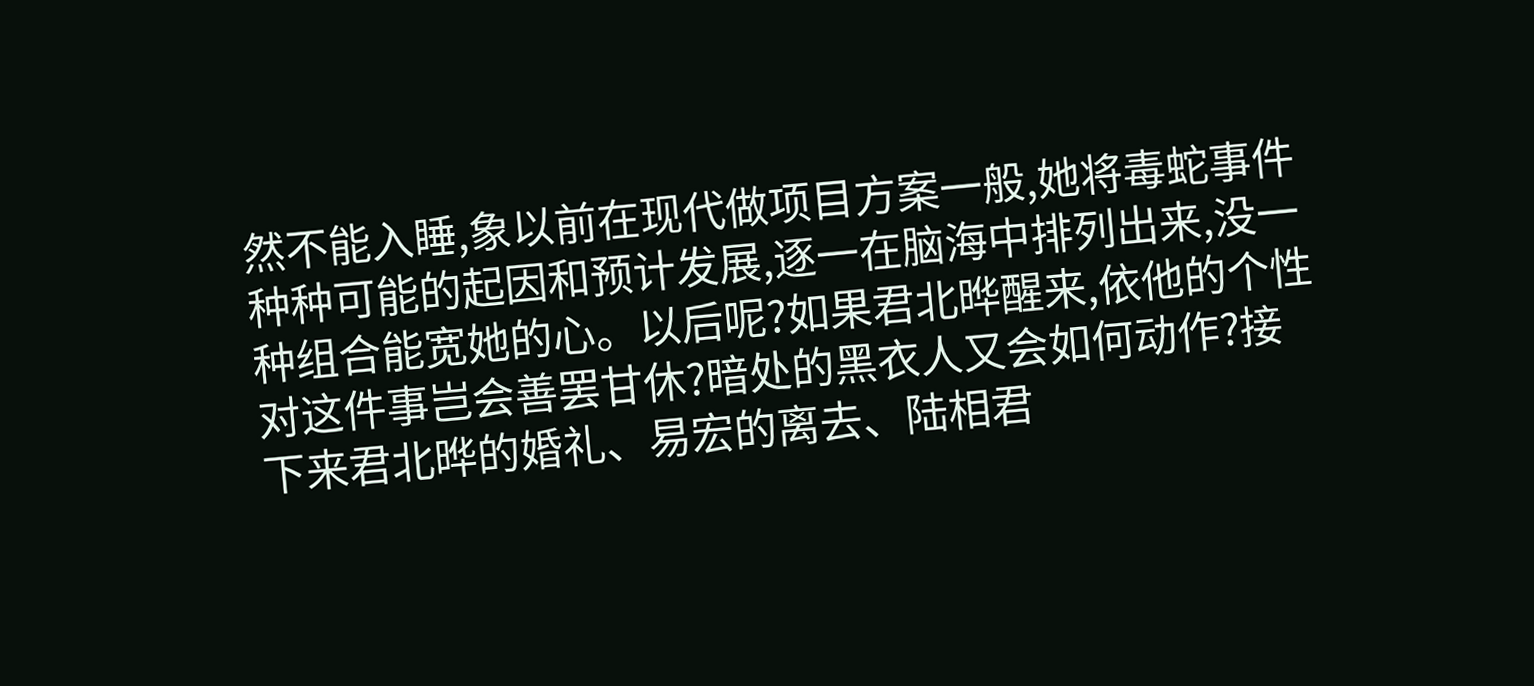然不能入睡,象以前在现代做项目方案一般,她将毒蛇事件种种可能的起因和预计发展,逐一在脑海中排列出来,没一种组合能宽她的心。以后呢?如果君北晔醒来,依他的个性对这件事岂会善罢甘休?暗处的黑衣人又会如何动作?接下来君北晔的婚礼、易宏的离去、陆相君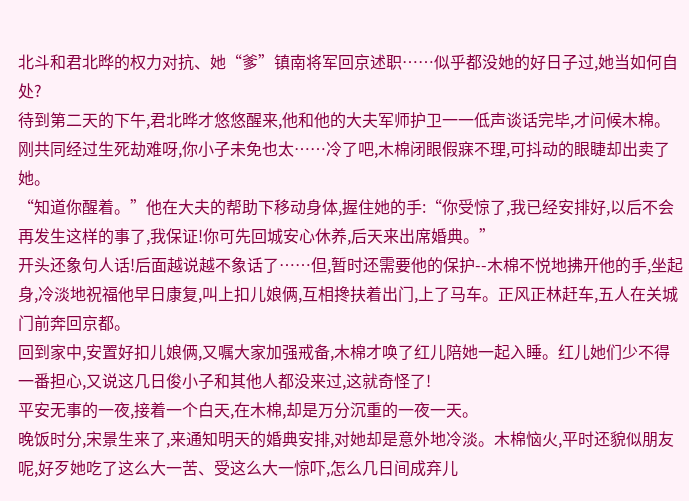北斗和君北晔的权力对抗、她“爹”镇南将军回京述职……似乎都没她的好日子过,她当如何自处?
待到第二天的下午,君北晔才悠悠醒来,他和他的大夫军师护卫一一低声谈话完毕,才问候木棉。刚共同经过生死劫难呀,你小子未免也太……冷了吧,木棉闭眼假寐不理,可抖动的眼睫却出卖了她。
“知道你醒着。”他在大夫的帮助下移动身体,握住她的手:“你受惊了,我已经安排好,以后不会再发生这样的事了,我保证!你可先回城安心休养,后天来出席婚典。”
开头还象句人话!后面越说越不象话了……但,暂时还需要他的保护--木棉不悦地拂开他的手,坐起身,冷淡地祝福他早日康复,叫上扣儿娘俩,互相搀扶着出门,上了马车。正风正林赶车,五人在关城门前奔回京都。
回到家中,安置好扣儿娘俩,又嘱大家加强戒备,木棉才唤了红儿陪她一起入睡。红儿她们少不得一番担心,又说这几日俊小子和其他人都没来过,这就奇怪了!
平安无事的一夜,接着一个白天,在木棉,却是万分沉重的一夜一天。
晚饭时分,宋景生来了,来通知明天的婚典安排,对她却是意外地冷淡。木棉恼火,平时还貌似朋友呢,好歹她吃了这么大一苦、受这么大一惊吓,怎么几日间成弃儿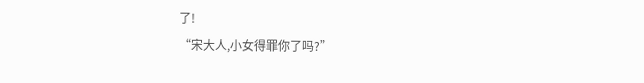了!
“宋大人,小女得罪你了吗?”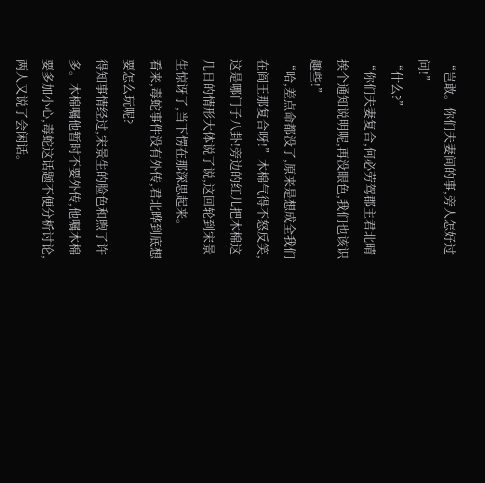“岂敢。你们夫妻间的事,旁人怎好过问!”
“什么?”
“你们夫妻复合,何必劳驾郡主君北晴挨个通知说明呢,再没眼色,我们也该识趣些!”
“哈,差点命都没了,原来是想成全我们在阎王那复合呀!”木棉气得不怒反笑,这是哪门子八卦!旁边的红儿把木棉这几日的情形大体说了说,这回轮到宋景生惊讶了,当下愣在那深思起来。
看来,毒蛇事件没有外传,君北晔到底想要怎么玩呢?
得知事情经过,宋景生的脸色和煦了许多。木棉嘱他暂时不要外传,他嘱木棉要多加小心,毒蛇这话题不便分析讨论,两人又说了会闲话。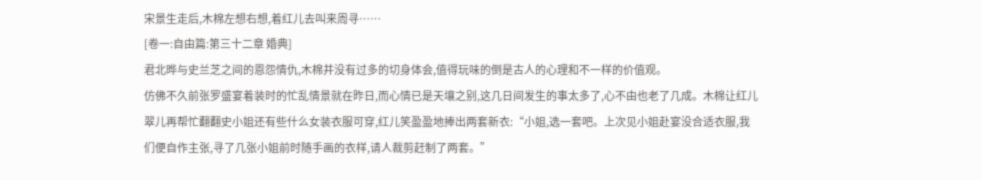宋景生走后,木棉左想右想,着红儿去叫来周寻……
[卷一:自由篇:第三十二章 婚典]
君北晔与史兰芝之间的恩怨情仇,木棉并没有过多的切身体会,值得玩味的倒是古人的心理和不一样的价值观。
仿佛不久前张罗盛宴着装时的忙乱情景就在昨日,而心情已是天壤之别,这几日间发生的事太多了,心不由也老了几成。木棉让红儿翠儿再帮忙翻翻史小姐还有些什么女装衣服可穿,红儿笑盈盈地捧出两套新衣:“小姐,选一套吧。上次见小姐赴宴没合适衣服,我们便自作主张,寻了几张小姐前时随手画的衣样,请人裁剪赶制了两套。”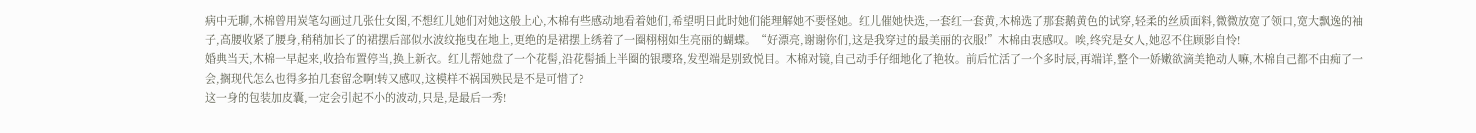病中无聊,木棉曾用炭笔勾画过几张仕女图,不想红儿她们对她这般上心,木棉有些感动地看着她们,希望明日此时她们能理解她不要怪她。红儿催她快选,一套红一套黄,木棉选了那套鹅黄色的试穿,轻柔的丝质面料,微微放宽了领口,宽大飘逸的袖子,高腰收紧了腰身,稍稍加长了的裙摆后部似水波纹拖曳在地上,更绝的是裙摆上绣着了一圈栩栩如生亮丽的蝴蝶。“好漂亮,谢谢你们,这是我穿过的最美丽的衣服!”木棉由衷感叹。唉,终究是女人,她忍不住顾影自怜!
婚典当天,木棉一早起来,收拾布置停当,换上新衣。红儿帮她盘了一个花髻,沿花髻插上半圈的银璎珞,发型端是别致悦目。木棉对镜,自己动手仔细地化了艳妆。前后忙活了一个多时辰,再端详,整个一娇嫩欲滴美艳动人嘛,木棉自己都不由痴了一会,搁现代怎么也得多拍几套留念啊!转又感叹,这模样不祸国殃民是不是可惜了?
这一身的包装加皮囊,一定会引起不小的波动,只是,是最后一秀!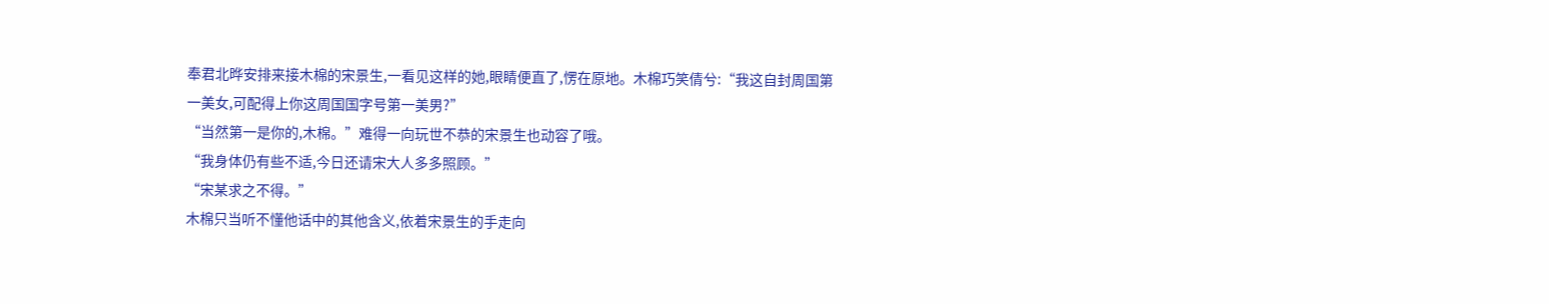奉君北晔安排来接木棉的宋景生,一看见这样的她,眼睛便直了,愣在原地。木棉巧笑倩兮:“我这自封周国第一美女,可配得上你这周国国字号第一美男?”
“当然第一是你的,木棉。”难得一向玩世不恭的宋景生也动容了哦。
“我身体仍有些不适,今日还请宋大人多多照顾。”
“宋某求之不得。”
木棉只当听不懂他话中的其他含义,依着宋景生的手走向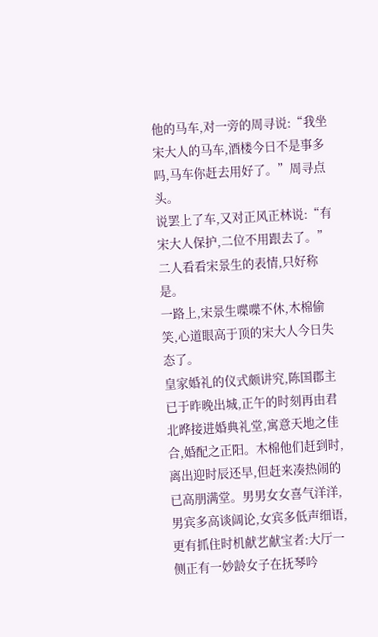他的马车,对一旁的周寻说:“我坐宋大人的马车,酒楼今日不是事多吗,马车你赶去用好了。”周寻点头。
说罢上了车,又对正风正林说:“有宋大人保护,二位不用跟去了。”二人看看宋景生的表情,只好称是。
一路上,宋景生喋喋不休,木棉偷笑,心道眼高于顶的宋大人今日失态了。
皇家婚礼的仪式颇讲究,陈国郡主已于昨晚出城,正午的时刻再由君北晔接进婚典礼堂,寓意天地之佳合,婚配之正阳。木棉他们赶到时,离出迎时辰还早,但赶来凑热闹的已高朋满堂。男男女女喜气洋洋,男宾多高谈阔论,女宾多低声细语,更有抓住时机献艺献宝者:大厅一侧正有一妙龄女子在抚琴吟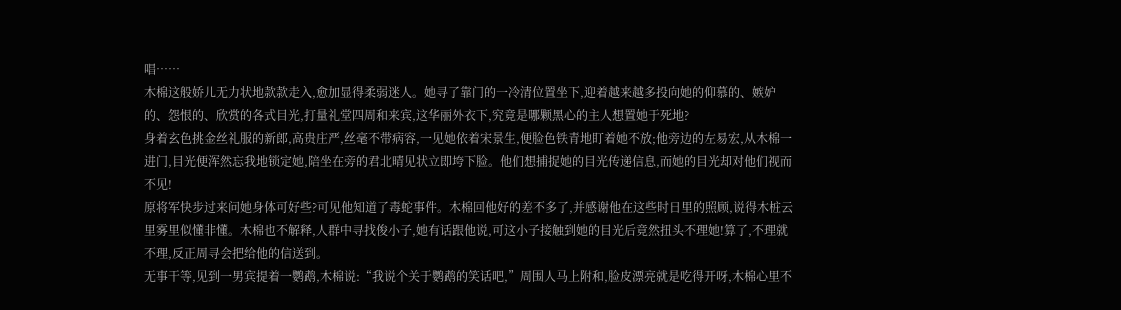唱……
木棉这般娇儿无力状地款款走入,愈加显得柔弱迷人。她寻了靠门的一冷清位置坐下,迎着越来越多投向她的仰慕的、嫉妒的、怨恨的、欣赏的各式目光,打量礼堂四周和来宾,这华丽外衣下,究竟是哪颗黑心的主人想置她于死地?
身着玄色挑金丝礼服的新郎,高贵庄严,丝毫不带病容,一见她依着宋景生,便脸色铁青地盯着她不放;他旁边的左易宏,从木棉一进门,目光便浑然忘我地锁定她,陪坐在旁的君北晴见状立即垮下脸。他们想捕捉她的目光传递信息,而她的目光却对他们视而不见!
原将军快步过来问她身体可好些?可见他知道了毒蛇事件。木棉回他好的差不多了,并感谢他在这些时日里的照顾,说得木桩云里雾里似懂非懂。木棉也不解释,人群中寻找俊小子,她有话跟他说,可这小子接触到她的目光后竟然扭头不理她!算了,不理就不理,反正周寻会把给他的信送到。
无事干等,见到一男宾提着一鹦鹉,木棉说:“我说个关于鹦鹉的笑话吧,”周围人马上附和,脸皮漂亮就是吃得开呀,木棉心里不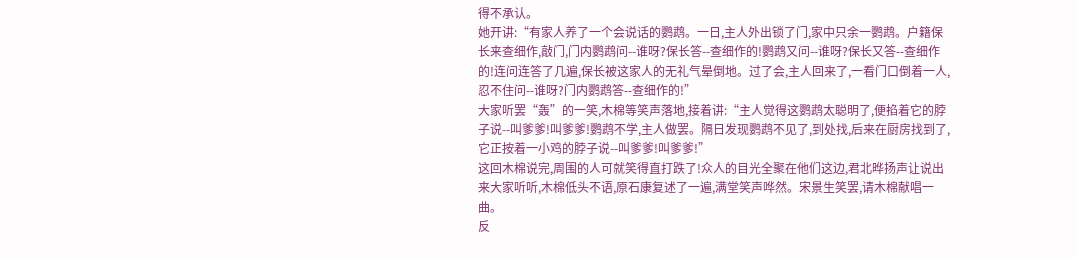得不承认。
她开讲:“有家人养了一个会说话的鹦鹉。一日,主人外出锁了门,家中只余一鹦鹉。户籍保长来查细作,敲门,门内鹦鹉问--谁呀?保长答--查细作的!鹦鹉又问--谁呀?保长又答--查细作的!连问连答了几遍,保长被这家人的无礼气晕倒地。过了会,主人回来了,一看门口倒着一人,忍不住问--谁呀?门内鹦鹉答--查细作的!”
大家听罢“轰”的一笑,木棉等笑声落地,接着讲:“主人觉得这鹦鹉太聪明了,便掐着它的脖子说--叫爹爹!叫爹爹!鹦鹉不学,主人做罢。隔日发现鹦鹉不见了,到处找,后来在厨房找到了,它正按着一小鸡的脖子说--叫爹爹!叫爹爹!”
这回木棉说完,周围的人可就笑得直打跌了!众人的目光全聚在他们这边,君北晔扬声让说出来大家听听,木棉低头不语,原石康复述了一遍,满堂笑声哗然。宋景生笑罢,请木棉献唱一曲。
反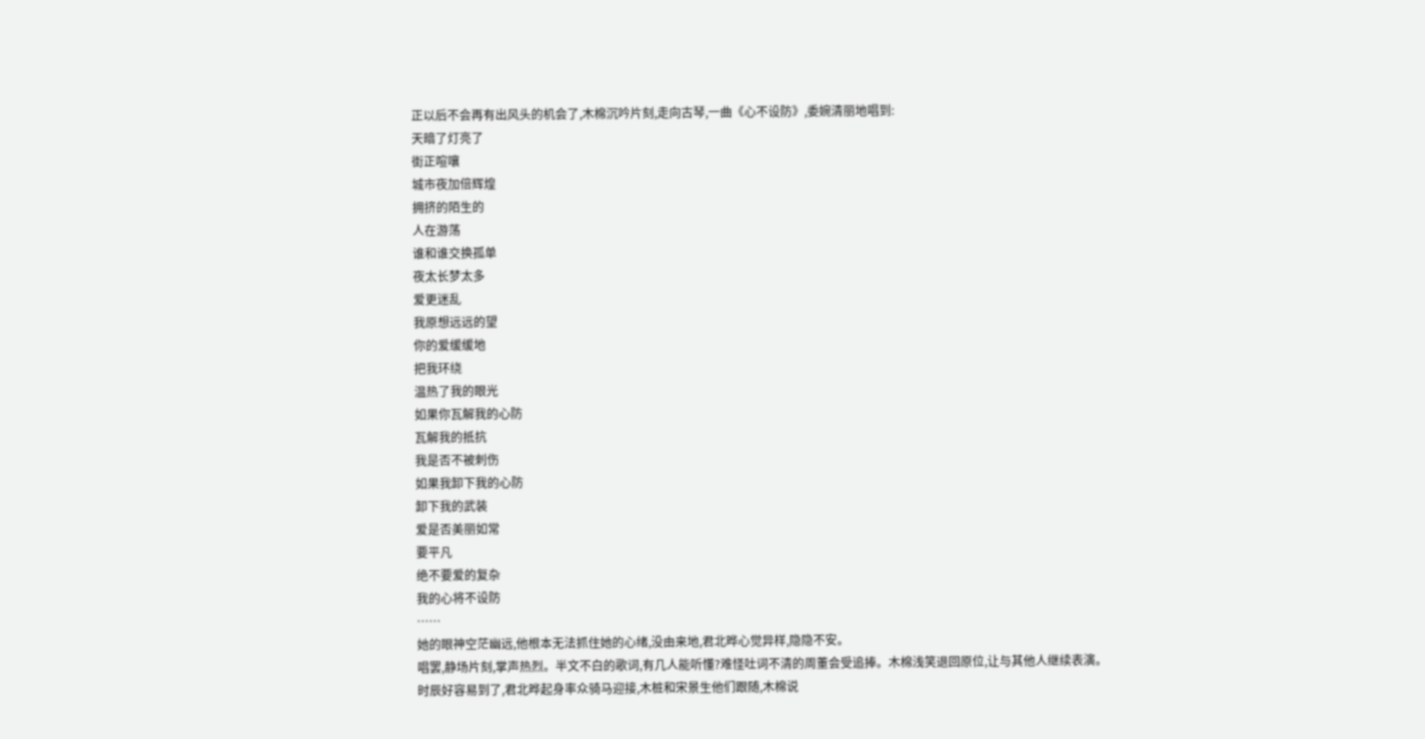正以后不会再有出风头的机会了,木棉沉吟片刻,走向古琴,一曲《心不设防》,委婉清丽地唱到:
天暗了灯亮了
街正喧嚷
城市夜加倍辉煌
拥挤的陌生的
人在游荡
谁和谁交换孤单
夜太长梦太多
爱更迷乱
我原想远远的望
你的爱缓缓地
把我环绕
温热了我的眼光
如果你瓦解我的心防
瓦解我的抵抗
我是否不被刺伤
如果我卸下我的心防
卸下我的武装
爱是否美丽如常
要平凡
绝不要爱的复杂
我的心将不设防
……
她的眼神空茫幽远,他根本无法抓住她的心绪,没由来地,君北晔心觉异样,隐隐不安。
唱罢,静场片刻,掌声热烈。半文不白的歌词,有几人能听懂?难怪吐词不清的周董会受追捧。木棉浅笑退回原位,让与其他人继续表演。
时辰好容易到了,君北晔起身率众骑马迎接,木桩和宋景生他们跟随,木棉说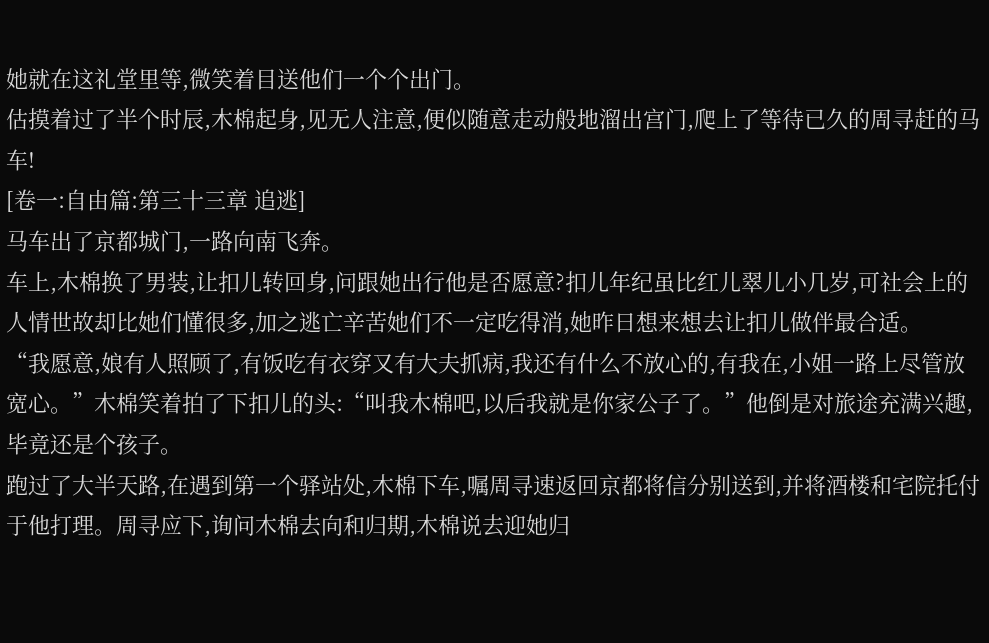她就在这礼堂里等,微笑着目送他们一个个出门。
估摸着过了半个时辰,木棉起身,见无人注意,便似随意走动般地溜出宫门,爬上了等待已久的周寻赶的马车!
[卷一:自由篇:第三十三章 追逃]
马车出了京都城门,一路向南飞奔。
车上,木棉换了男装,让扣儿转回身,问跟她出行他是否愿意?扣儿年纪虽比红儿翠儿小几岁,可社会上的人情世故却比她们懂很多,加之逃亡辛苦她们不一定吃得消,她昨日想来想去让扣儿做伴最合适。
“我愿意,娘有人照顾了,有饭吃有衣穿又有大夫抓病,我还有什么不放心的,有我在,小姐一路上尽管放宽心。”木棉笑着拍了下扣儿的头:“叫我木棉吧,以后我就是你家公子了。”他倒是对旅途充满兴趣,毕竟还是个孩子。
跑过了大半天路,在遇到第一个驿站处,木棉下车,嘱周寻速返回京都将信分别送到,并将酒楼和宅院托付于他打理。周寻应下,询问木棉去向和归期,木棉说去迎她归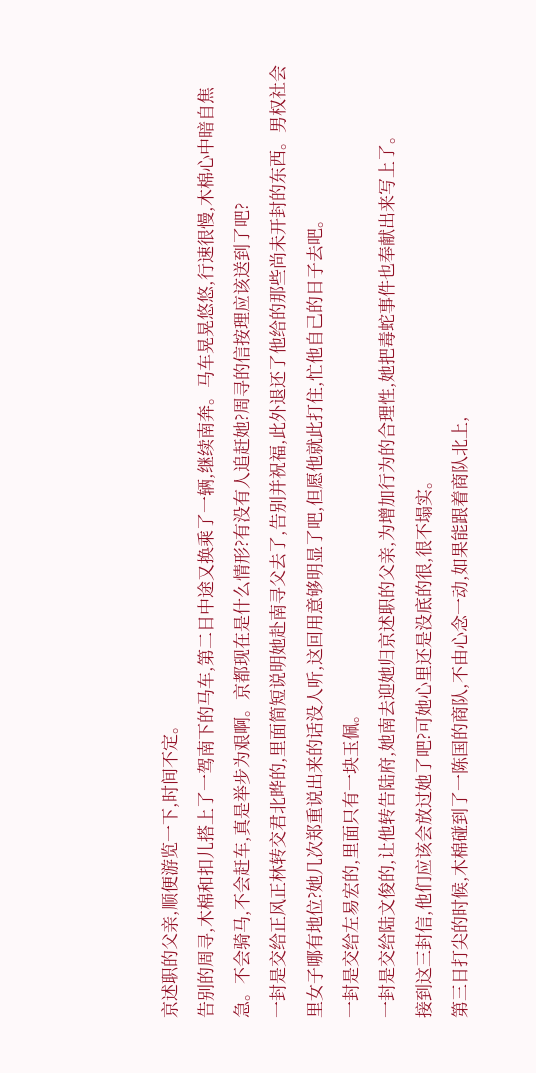京述职的父亲,顺便游览一下,时间不定。
告别的周寻,木棉和扣儿搭上了一驾南下的马车,第二日中途又换乘了一辆,继续南奔。马车晃晃悠悠,行速很慢,木棉心中暗自焦急。不会骑马,不会赶车,真是举步为艰啊。京都现在是什么情形?有没有人追赶她?周寻的信按理应该送到了吧?
一封是交给正风正林转交君北晔的,里面简短说明她赴南寻父去了,告别并祝福,此外退还了他给的那些尚未开封的东西。男权社会里女子哪有地位?她几次郑重说出来的话没人听,这回用意够明显了吧,但愿他就此打住,忙他自己的日子去吧。
一封是交给左易宏的,里面只有一块玉佩。
一封是交给陆文俊的,让他转告陆府,她南去迎她归京述职的父亲,为增加行为的合理性,她把毒蛇事件也奉献出来写上了。
接到这三封信,他们应该会放过她了吧?可她心里还是没底的很,很不塌实。
第三日打尖的时候,木棉碰到了一陈国的商队,不由心念一动,如果能跟着商队北上,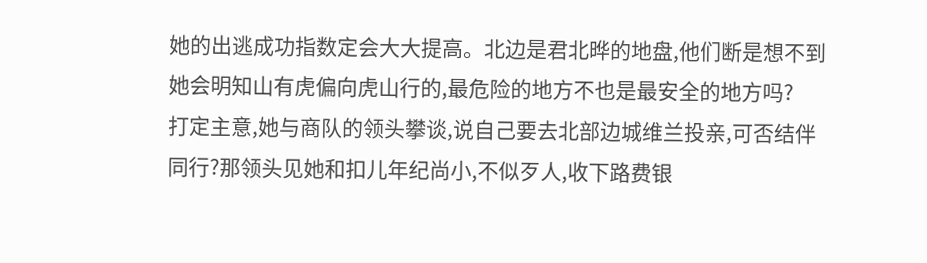她的出逃成功指数定会大大提高。北边是君北晔的地盘,他们断是想不到她会明知山有虎偏向虎山行的,最危险的地方不也是最安全的地方吗?
打定主意,她与商队的领头攀谈,说自己要去北部边城维兰投亲,可否结伴同行?那领头见她和扣儿年纪尚小,不似歹人,收下路费银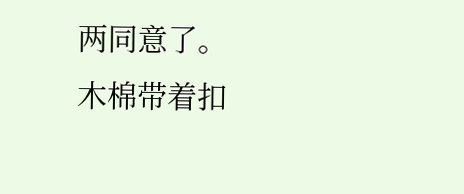两同意了。
木棉带着扣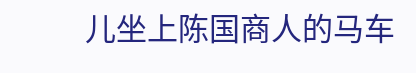儿坐上陈国商人的马车